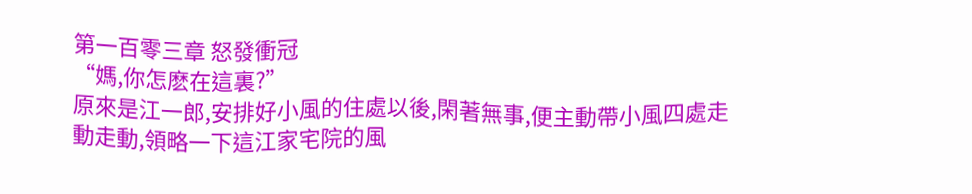第一百零三章 怒發衝冠
“媽,你怎麽在這裏?”
原來是江一郎,安排好小風的住處以後,閑著無事,便主動帶小風四處走動走動,領略一下這江家宅院的風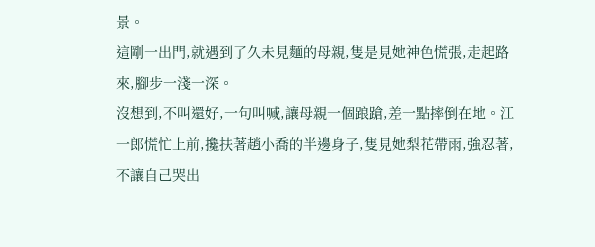景。
這剛一出門,就遇到了久未見麵的母親,隻是見她神色慌張,走起路來,腳步一淺一深。
沒想到,不叫還好,一句叫喊,讓母親一個踉蹌,差一點摔倒在地。江一郎慌忙上前,攙扶著趙小喬的半邊身子,隻見她梨花帶雨,強忍著,不讓自己哭出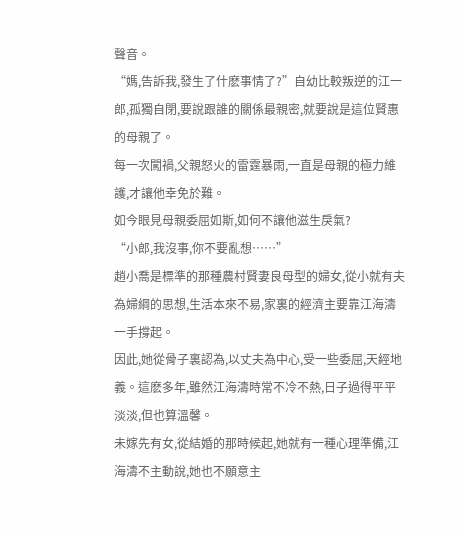聲音。
“媽,告訴我,發生了什麽事情了?”自幼比較叛逆的江一郎,孤獨自閉,要說跟誰的關係最親密,就要說是這位賢惠的母親了。
每一次闖禍,父親怒火的雷霆暴雨,一直是母親的極力維護,才讓他幸免於難。
如今眼見母親委屈如斯,如何不讓他滋生戾氣?
“小郎,我沒事,你不要亂想……”
趙小喬是標準的那種農村賢妻良母型的婦女,從小就有夫為婦綱的思想,生活本來不易,家裏的經濟主要靠江海濤一手撐起。
因此,她從骨子裏認為,以丈夫為中心,受一些委屈,天經地義。這麽多年,雖然江海濤時常不冷不熱,日子過得平平淡淡,但也算溫馨。
未嫁先有女,從結婚的那時候起,她就有一種心理準備,江海濤不主動說,她也不願意主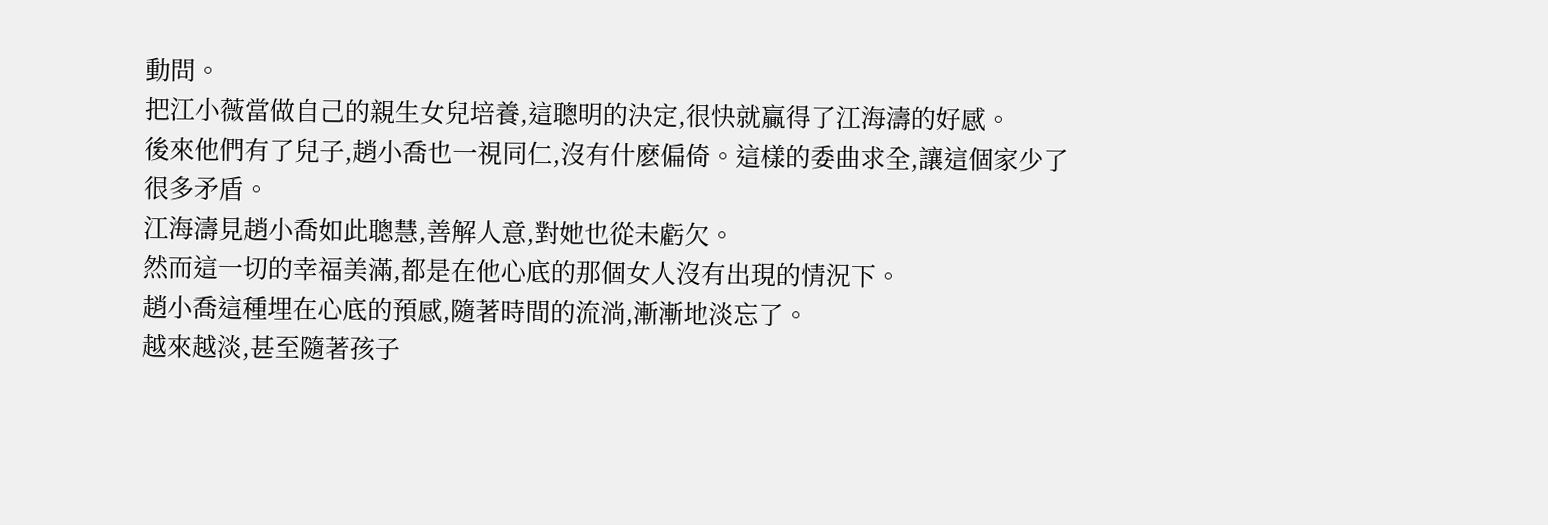動問。
把江小薇當做自己的親生女兒培養,這聰明的決定,很快就贏得了江海濤的好感。
後來他們有了兒子,趙小喬也一視同仁,沒有什麽偏倚。這樣的委曲求全,讓這個家少了很多矛盾。
江海濤見趙小喬如此聰慧,善解人意,對她也從未虧欠。
然而這一切的幸福美滿,都是在他心底的那個女人沒有出現的情況下。
趙小喬這種埋在心底的預感,隨著時間的流淌,漸漸地淡忘了。
越來越淡,甚至隨著孩子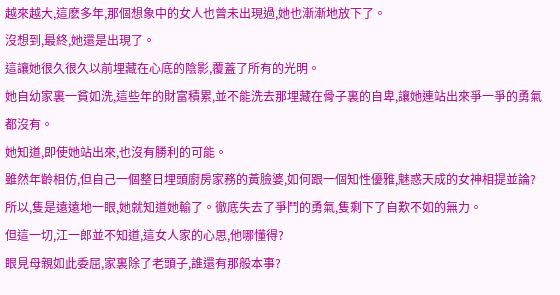越來越大,這麽多年,那個想象中的女人也曾未出現過,她也漸漸地放下了。
沒想到,最終,她還是出現了。
這讓她很久很久以前埋藏在心底的陰影,覆蓋了所有的光明。
她自幼家裏一貧如洗,這些年的財富積累,並不能洗去那埋藏在骨子裏的自卑,讓她連站出來爭一爭的勇氣都沒有。
她知道,即使她站出來,也沒有勝利的可能。
雖然年齡相仿,但自己一個整日埋頭廚房家務的黃臉婆,如何跟一個知性優雅,魅惑天成的女神相提並論?
所以,隻是遠遠地一眼,她就知道她輸了。徹底失去了爭鬥的勇氣,隻剩下了自歎不如的無力。
但這一切,江一郎並不知道,這女人家的心思,他哪懂得?
眼見母親如此委屈,家裏除了老頭子,誰還有那般本事?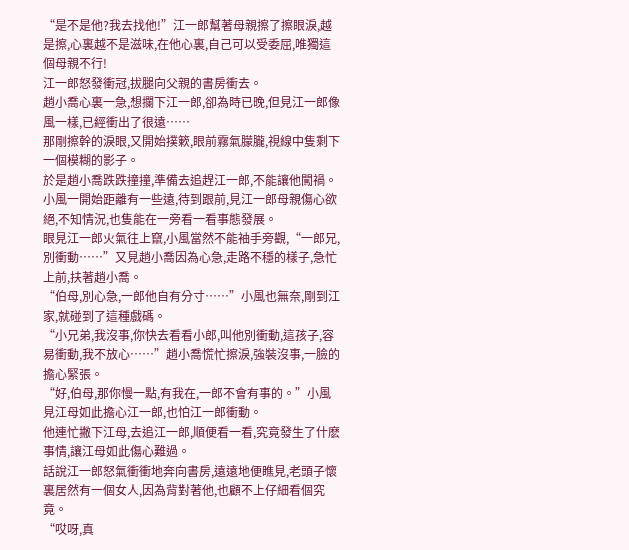“是不是他?我去找他!”江一郎幫著母親擦了擦眼淚,越是擦,心裏越不是滋味,在他心裏,自己可以受委屈,唯獨這個母親不行!
江一郎怒發衝冠,拔腿向父親的書房衝去。
趙小喬心裏一急,想攔下江一郎,卻為時已晚,但見江一郎像風一樣,已經衝出了很遠……
那剛擦幹的淚眼,又開始撲簌,眼前霧氣朦朧,視線中隻剩下一個模糊的影子。
於是趙小喬跌跌撞撞,準備去追趕江一郎,不能讓他闖禍。
小風一開始距離有一些遠,待到跟前,見江一郎母親傷心欲絕,不知情況,也隻能在一旁看一看事態發展。
眼見江一郎火氣往上竄,小風當然不能袖手旁觀,“一郎兄,別衝動……”又見趙小喬因為心急,走路不穩的樣子,急忙上前,扶著趙小喬。
“伯母,別心急,一郎他自有分寸……”小風也無奈,剛到江家,就碰到了這種戲碼。
“小兄弟,我沒事,你快去看看小郎,叫他別衝動,這孩子,容易衝動,我不放心……”趙小喬慌忙擦淚,強裝沒事,一臉的擔心緊張。
“好,伯母,那你慢一點,有我在,一郎不會有事的。”小風見江母如此擔心江一郎,也怕江一郎衝動。
他連忙撇下江母,去追江一郎,順便看一看,究竟發生了什麽事情,讓江母如此傷心難過。
話說江一郎怒氣衝衝地奔向書房,遠遠地便瞧見,老頭子懷裏居然有一個女人,因為背對著他,也顧不上仔細看個究竟。
“哎呀,真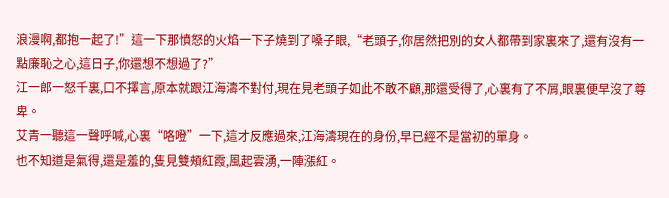浪漫啊,都抱一起了!”這一下那憤怒的火焰一下子燒到了嗓子眼,“老頭子,你居然把別的女人都帶到家裏來了,還有沒有一點廉恥之心,這日子,你還想不想過了?”
江一郎一怒千裏,口不擇言,原本就跟江海濤不對付,現在見老頭子如此不敢不顧,那還受得了,心裏有了不屑,眼裏便早沒了尊卑。
艾青一聽這一聲呼喊,心裏“咯噔”一下,這才反應過來,江海濤現在的身份,早已經不是當初的單身。
也不知道是氣得,還是羞的,隻見雙頰紅霞,風起雲湧,一陣漲紅。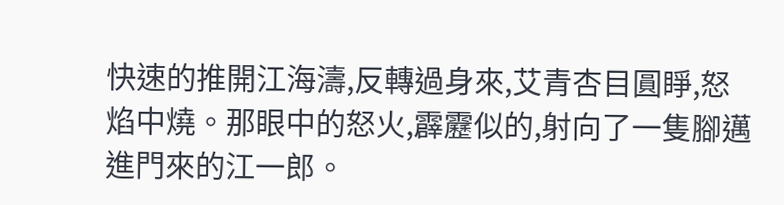快速的推開江海濤,反轉過身來,艾青杏目圓睜,怒焰中燒。那眼中的怒火,霹靂似的,射向了一隻腳邁進門來的江一郎。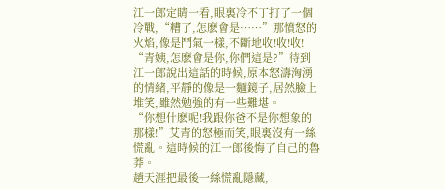江一郎定睛一看,眼裏冷不丁打了一個冷戰,“糟了,怎麽會是……”那憤怒的火焰,像是鬥氣一樣,不斷地收!收!收!
“青姨,怎麽會是你,你們這是?”待到江一郎說出這話的時候,原本怒濤洶湧的情緒,平靜的像是一麵鏡子,居然臉上堆笑,雖然勉強的有一些難堪。
“你想什麽呢!我跟你爸不是你想象的那樣!”艾青的怒極而笑,眼裏沒有一絲慌亂。這時候的江一郎後悔了自己的魯莽。
趙天涯把最後一絲慌亂隱藏,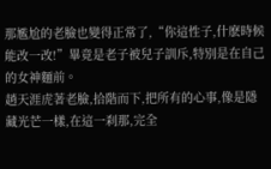那尷尬的老臉也變得正常了,“你這性子,什麽時候能改一改!”畢竟是老子被兒子訓斥,特別是在自己的女神麵前。
趙天涯虎著老臉,拾階而下,把所有的心事,像是隱藏光芒一樣,在這一刹那,完全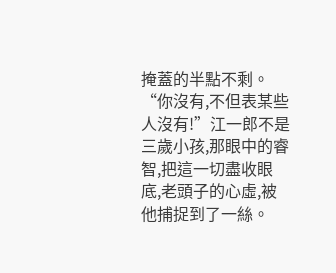掩蓋的半點不剩。
“你沒有,不但表某些人沒有!”江一郎不是三歲小孩,那眼中的睿智,把這一切盡收眼底,老頭子的心虛,被他捕捉到了一絲。